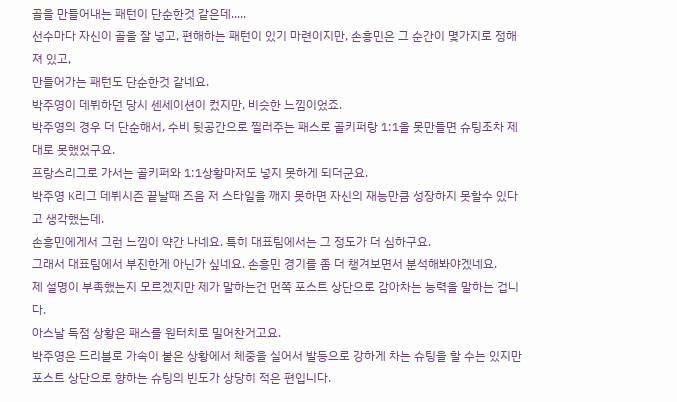골을 만들어내는 패턴이 단순한것 같은데.....
선수마다 자신이 골을 잘 넣고, 편해하는 패턴이 있기 마련이지만, 손흥민은 그 순간이 몇가지로 정해져 있고,
만들어가는 패턴도 단순한것 같네요.
박주영이 데뷔하던 당시 센세이션이 컸지만, 비슷한 느낌이었죠.
박주영의 경우 더 단순해서, 수비 뒷공간으로 찔러주는 패스로 골키퍼랑 1:1을 못만들면 슈팅조차 제대로 못했었구요.
프랑스리그로 가서는 골키퍼와 1:1상황마저도 넣지 못하게 되더군요.
박주영 K리그 데뷔시즌 끝날때 즈음 저 스타일을 깨지 못하면 자신의 재능만큼 성장하지 못할수 있다고 생각했는데.
손흥민에게서 그런 느낌이 약간 나네요. 특히 대표팀에서는 그 정도가 더 심하구요.
그래서 대표팀에서 부진한게 아닌가 싶네요. 손흥민 경기를 좀 더 챙겨보면서 분석해봐야겠네요.
제 설명이 부족했는지 모르겠지만 제가 말하는건 먼쪽 포스트 상단으로 감아차는 능력을 말하는 겁니다.
아스날 득점 상황은 패스를 원터치로 밀어찬거고요.
박주영은 드리블로 가속이 붙은 상황에서 체중을 실어서 발등으로 강하게 차는 슈팅을 할 수는 있지만 포스트 상단으로 향하는 슈팅의 빈도가 상당히 적은 편입니다.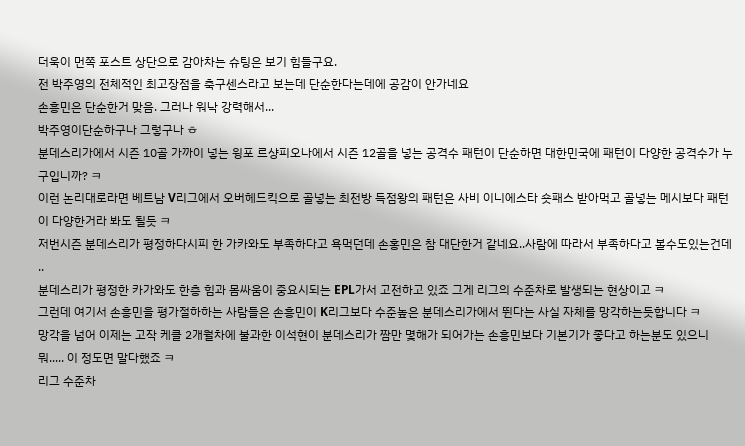더욱이 먼쪽 포스트 상단으로 감아차는 슈팅은 보기 힘들구요.
전 박주영의 전체적인 최고장점을 축구센스라고 보는데 단순한다는데에 공감이 안가네요
손흥민은 단순한거 맞음. 그러나 워낙 강력해서...
박주영이단순하구나 그렇구나 ㅎ
분데스리가에서 시즌 10골 가까이 넣는 윙포 르샹피오나에서 시즌 12골을 넣는 공격수 패턴이 단순하면 대한민국에 패턴이 다양한 공격수가 누구입니까? ㅋ
이런 논리대로라면 베트남 V리그에서 오버헤드킥으로 골넣는 최전방 득점왕의 패턴은 사비 이니에스타 숏패스 받아먹고 골넣는 메시보다 패턴이 다양한거라 봐도 될듯 ㅋ
저번시즌 분데스리가 평정하다시피 한 가카와도 부족하다고 욕먹던데 손홍민은 참 대단한거 같네요..사람에 따라서 부족하다고 볼수도있는건데 ..
분데스리가 평정한 카가와도 한층 힘과 몸싸움이 중요시되는 EPL가서 고전하고 있죠 그게 리그의 수준차로 발생되는 현상이고 ㅋ
그런데 여기서 손흥민을 평가절하하는 사람들은 손흥민이 K리그보다 수준높은 분데스리가에서 뛴다는 사실 자체를 망각하는듯합니다 ㅋ
망각을 넘어 이제는 고작 케클 2개월차에 불과한 이석현이 분데스리가 짬만 몇해가 되어가는 손흥민보다 기본기가 좋다고 하는분도 있으니 뭐..... 이 정도면 말다했죠 ㅋ
리그 수준차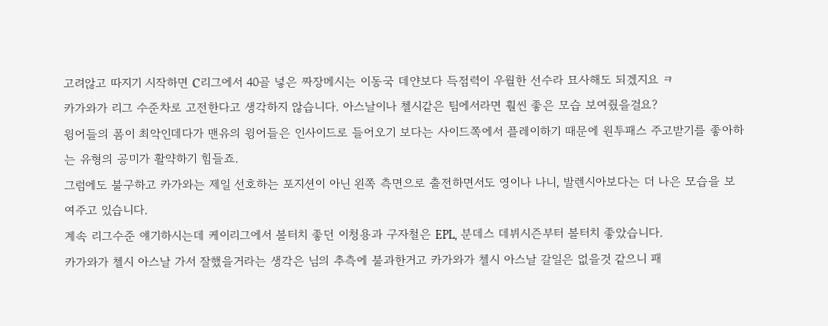고려않고 따지기 시작하면 C리그에서 40골 넣은 짜장메시는 이동국 데얀보다 득점력이 우월한 선수라 묘사해도 되겠지요 ㅋ
카가와가 리그 수준차로 고전한다고 생각하지 않습니다. 아스날이나 첼시같은 팀에서라면 훨씬 좋은 모습 보여줬을걸요?
윙어들의 폼이 최악인데다가 맨유의 윙어들은 인사이드로 들어오기 보다는 사이드쪽에서 플레이하기 때문에 원투패스 주고받기를 좋아하는 유형의 공미가 활약하기 힘들죠.
그럼에도 불구하고 카가와는 제일 선호하는 포지션이 아닌 왼쪽 측면으로 출전하면서도 영이나 나니, 발렌시아보다는 더 나은 모습을 보여주고 있습니다.
계속 리그수준 얘기하시는데 케이리그에서 볼터치 좋던 이청용과 구자철은 EPL, 분데스 데뷔시즌부터 볼터치 좋았습니다.
카가와가 첼시 아스날 가서 잘했을거라는 생각은 님의 추측에 불과한거고 카가와가 첼시 아스날 갈일은 없을것 같으니 패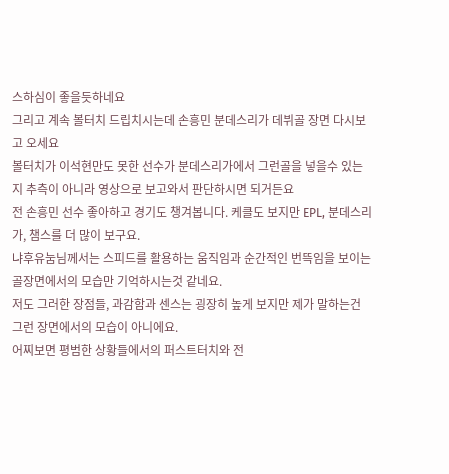스하심이 좋을듯하네요
그리고 계속 볼터치 드립치시는데 손흥민 분데스리가 데뷔골 장면 다시보고 오세요
볼터치가 이석현만도 못한 선수가 분데스리가에서 그런골을 넣을수 있는지 추측이 아니라 영상으로 보고와서 판단하시면 되거든요
전 손흥민 선수 좋아하고 경기도 챙겨봅니다. 케클도 보지만 EPL, 분데스리가, 챔스를 더 많이 보구요.
냐후유눔님께서는 스피드를 활용하는 움직임과 순간적인 번뜩임을 보이는 골장면에서의 모습만 기억하시는것 같네요.
저도 그러한 장점들, 과감함과 센스는 굉장히 높게 보지만 제가 말하는건 그런 장면에서의 모습이 아니에요.
어찌보면 평범한 상황들에서의 퍼스트터치와 전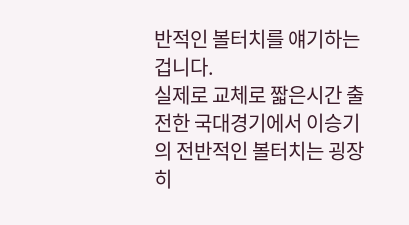반적인 볼터치를 얘기하는겁니다.
실제로 교체로 짧은시간 출전한 국대경기에서 이승기의 전반적인 볼터치는 굉장히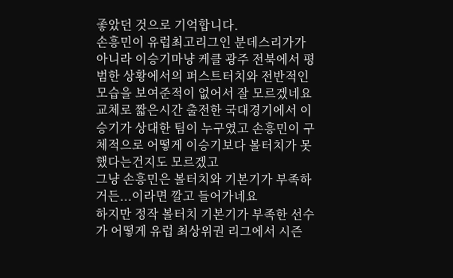좋았던 것으로 기억합니다.
손흥민이 유럽최고리그인 분데스리가가 아니라 이승기마냥 케클 광주 전북에서 평범한 상황에서의 퍼스트터치와 전반적인 모습을 보여준적이 없어서 잘 모르겠네요
교체로 짧은시간 출전한 국대경기에서 이승기가 상대한 팀이 누구였고 손흥민이 구체적으로 어떻게 이승기보다 볼터치가 못했다는건지도 모르겠고
그냥 손흥민은 볼터치와 기본기가 부족하거든...이라면 깔고 들어가네요
하지만 정작 볼터치 기본기가 부족한 선수가 어떻게 유럽 최상위권 리그에서 시즌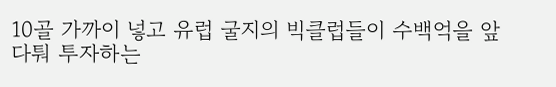10골 가까이 넣고 유럽 굴지의 빅클럽들이 수백억을 앞다퉈 투자하는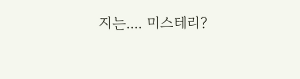지는.... 미스테리?